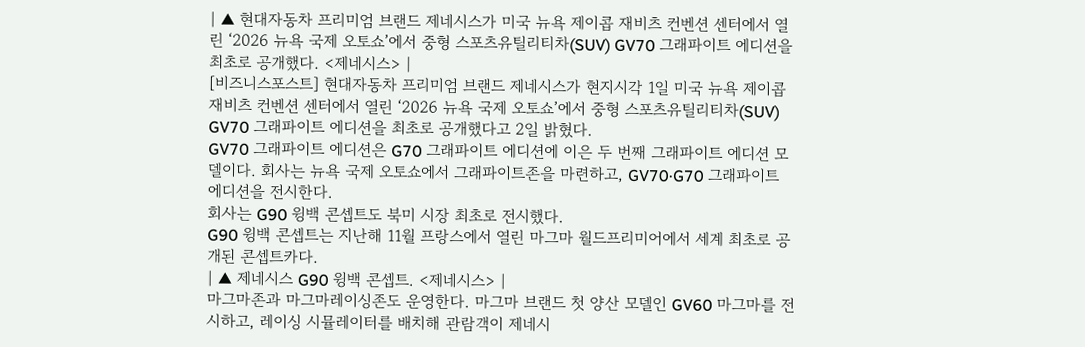| ▲ 현대자동차 프리미엄 브랜드 제네시스가 미국 뉴욕 제이콥 재비츠 컨벤션 센터에서 열린 ‘2026 뉴욕 국제 오토쇼’에서 중형 스포츠유틸리티차(SUV) GV70 그래파이트 에디션을 최초로 공개했다. <제네시스> |
[비즈니스포스트] 현대자동차 프리미엄 브랜드 제네시스가 현지시각 1일 미국 뉴욕 제이콥 재비츠 컨벤션 센터에서 열린 ‘2026 뉴욕 국제 오토쇼’에서 중형 스포츠유틸리티차(SUV) GV70 그래파이트 에디션을 최초로 공개했다고 2일 밝혔다.
GV70 그래파이트 에디션은 G70 그래파이트 에디션에 이은 두 번째 그래파이트 에디션 모델이다. 회사는 뉴욕 국제 오토쇼에서 그래파이트존을 마련하고, GV70·G70 그래파이트 에디션을 전시한다.
회사는 G90 윙백 콘셉트도 북미 시장 최초로 전시했다.
G90 윙백 콘셉트는 지난해 11월 프랑스에서 열린 마그마 월드프리미어에서 세계 최초로 공개된 콘셉트카다.
| ▲ 제네시스 G90 윙백 콘셉트. <제네시스> |
마그마존과 마그마레이싱존도 운영한다. 마그마 브랜드 첫 양산 모델인 GV60 마그마를 전시하고, 레이싱 시뮬레이터를 배치해 관람객이 제네시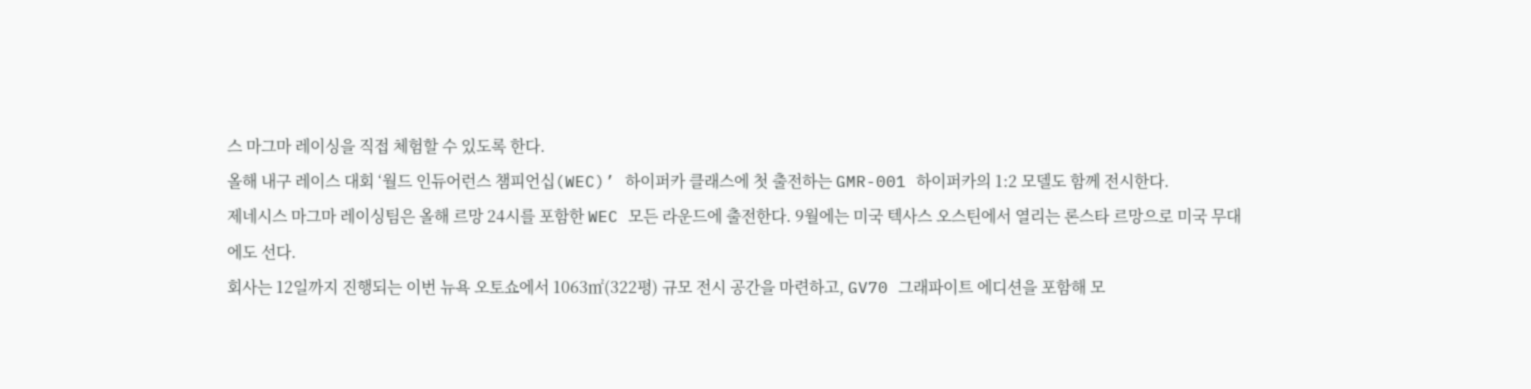스 마그마 레이싱을 직접 체험할 수 있도록 한다.
올해 내구 레이스 대회 ‘월드 인듀어런스 챔피언십(WEC)’ 하이퍼카 클래스에 첫 출전하는 GMR-001 하이퍼카의 1:2 모델도 함께 전시한다.
제네시스 마그마 레이싱팀은 올해 르망 24시를 포함한 WEC 모든 라운드에 출전한다. 9월에는 미국 텍사스 오스틴에서 열리는 론스타 르망으로 미국 무대에도 선다.
회사는 12일까지 진행되는 이번 뉴욕 오토쇼에서 1063㎡(322평) 규모 전시 공간을 마련하고, GV70 그래파이트 에디션을 포함해 모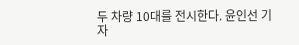두 차량 10대를 전시한다. 윤인선 기자